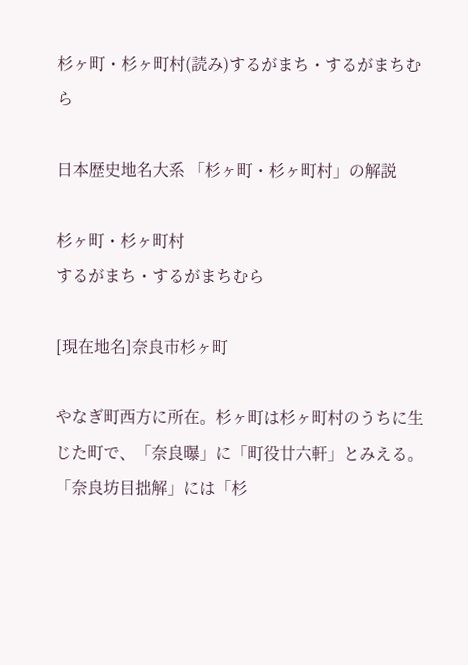杉ヶ町・杉ヶ町村(読み)するがまち・するがまちむら

日本歴史地名大系 「杉ヶ町・杉ヶ町村」の解説

杉ヶ町・杉ヶ町村
するがまち・するがまちむら

[現在地名]奈良市杉ヶ町

やなぎ町西方に所在。杉ヶ町は杉ヶ町村のうちに生じた町で、「奈良曝」に「町役廿六軒」とみえる。「奈良坊目拙解」には「杉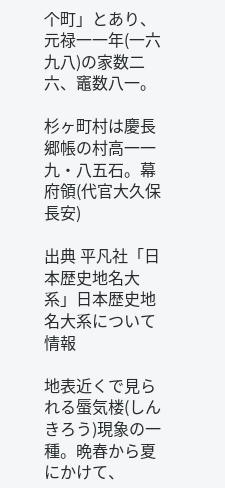个町」とあり、元禄一一年(一六九八)の家数二六、竈数八一。

杉ヶ町村は慶長郷帳の村高一一九・八五石。幕府領(代官大久保長安)

出典 平凡社「日本歴史地名大系」日本歴史地名大系について 情報

地表近くで見られる蜃気楼(しんきろう)現象の一種。晩春から夏にかけて、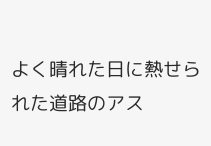よく晴れた日に熱せられた道路のアス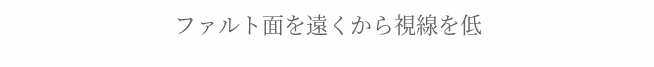ファルト面を遠くから視線を低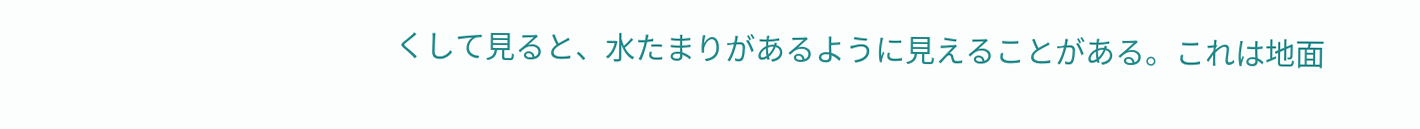くして見ると、水たまりがあるように見えることがある。これは地面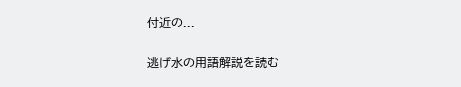付近の...

逃げ水の用語解説を読む